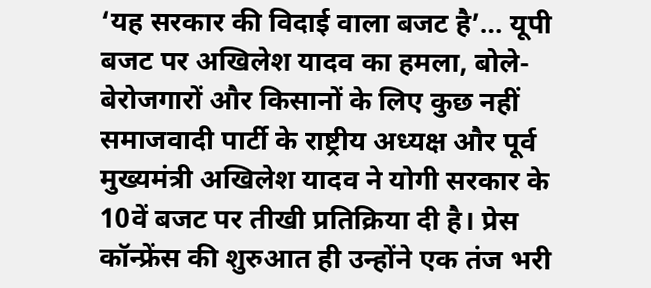‘यह सरकार की विदाई वाला बजट है’… यूपी बजट पर अखिलेश यादव का हमला, बोले- बेरोजगारों और किसानों के लिए कुछ नहीं
समाजवादी पार्टी के राष्ट्रीय अध्यक्ष और पूर्व मुख्यमंत्री अखिलेश यादव ने योगी सरकार के 10वें बजट पर तीखी प्रतिक्रिया दी है। प्रेस कॉन्फ्रेंस की शुरुआत ही उन्होंने एक तंज भरी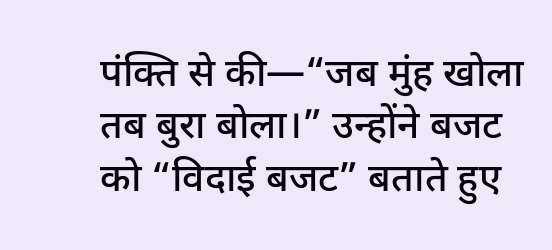पंक्ति से की—“जब मुंह खोला तब बुरा बोला।” उन्होंने बजट को “विदाई बजट” बताते हुए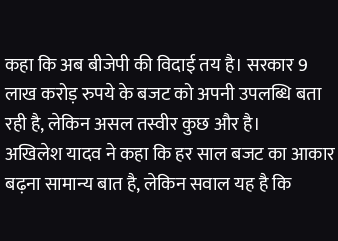कहा कि अब बीजेपी की विदाई तय है। सरकार 9 लाख करोड़ रुपये के बजट को अपनी उपलब्धि बता रही है, लेकिन असल तस्वीर कुछ और है।
अखिलेश यादव ने कहा कि हर साल बजट का आकार बढ़ना सामान्य बात है, लेकिन सवाल यह है कि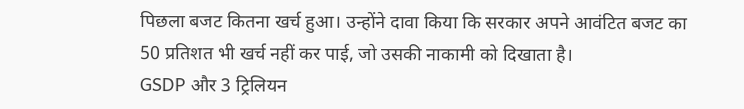पिछला बजट कितना खर्च हुआ। उन्होंने दावा किया कि सरकार अपने आवंटित बजट का 50 प्रतिशत भी खर्च नहीं कर पाई, जो उसकी नाकामी को दिखाता है।
GSDP और 3 ट्रिलियन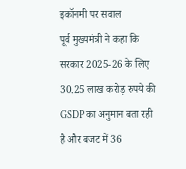इकॉनमी पर सवाल
पूर्व मुख्यमंत्री ने कहा कि सरकार 2025-26 के लिए 30.25 लाख करोड़ रुपये की GSDP का अनुमान बता रही है और बजट में 36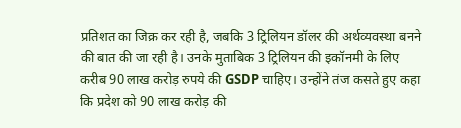प्रतिशत का जिक्र कर रही है, जबकि 3 ट्रिलियन डॉलर की अर्थव्यवस्था बनने की बात की जा रही है। उनके मुताबिक 3 ट्रिलियन की इकॉनमी के लिए करीब 90 लाख करोड़ रुपये की GSDP चाहिए। उन्होंने तंज कसते हुए कहा कि प्रदेश को 90 लाख करोड़ की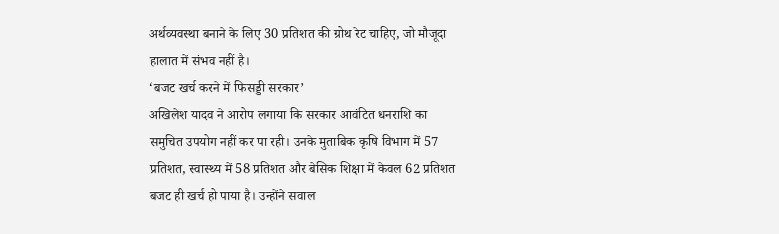अर्थव्यवस्था बनाने के लिए 30 प्रतिशत की ग्रोथ रेट चाहिए, जो मौजूदा हालात में संभव नहीं है।
‘बजट खर्च करने में फिसड्डी सरकार’
अखिलेश यादव ने आरोप लगाया कि सरकार आवंटित धनराशि का समुचित उपयोग नहीं कर पा रही। उनके मुताबिक कृषि विभाग में 57 प्रतिशत, स्वास्थ्य में 58 प्रतिशत और बेसिक शिक्षा में केवल 62 प्रतिशत बजट ही खर्च हो पाया है। उन्होंने सवाल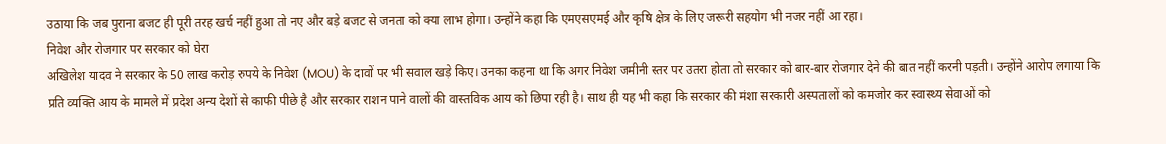उठाया कि जब पुराना बजट ही पूरी तरह खर्च नहीं हुआ तो नए और बड़े बजट से जनता को क्या लाभ होगा। उन्होंने कहा कि एमएसएमई और कृषि क्षेत्र के लिए जरूरी सहयोग भी नजर नहीं आ रहा।
निवेश और रोजगार पर सरकार को घेरा
अखिलेश यादव ने सरकार के 50 लाख करोड़ रुपये के निवेश (MOU) के दावों पर भी सवाल खड़े किए। उनका कहना था कि अगर निवेश जमीनी स्तर पर उतरा होता तो सरकार को बार-बार रोजगार देने की बात नहीं करनी पड़ती। उन्होंने आरोप लगाया कि प्रति व्यक्ति आय के मामले में प्रदेश अन्य देशों से काफी पीछे है और सरकार राशन पाने वालों की वास्तविक आय को छिपा रही है। साथ ही यह भी कहा कि सरकार की मंशा सरकारी अस्पतालों को कमजोर कर स्वास्थ्य सेवाओं को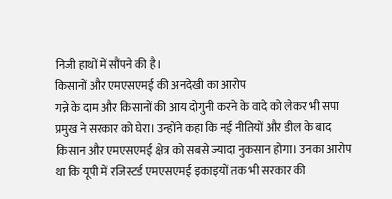निजी हाथों में सौंपने की है।
किसानों और एमएसएमई की अनदेखी का आरोप
गन्ने के दाम और किसानों की आय दोगुनी करने के वादे को लेकर भी सपा प्रमुख ने सरकार को घेरा। उन्होंने कहा कि नई नीतियों और डील के बाद किसान और एमएसएमई क्षेत्र को सबसे ज्यादा नुकसान होगा। उनका आरोप था कि यूपी में रजिस्टर्ड एमएसएमई इकाइयों तक भी सरकार की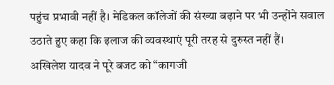पहुंच प्रभावी नहीं है। मेडिकल कॉलेजों की संख्या बढ़ाने पर भी उन्होंने सवाल उठाते हुए कहा कि इलाज की व्यवस्थाएं पूरी तरह से दुरुस्त नहीं हैं।
अखिलेश यादव ने पूरे बजट को “कागजी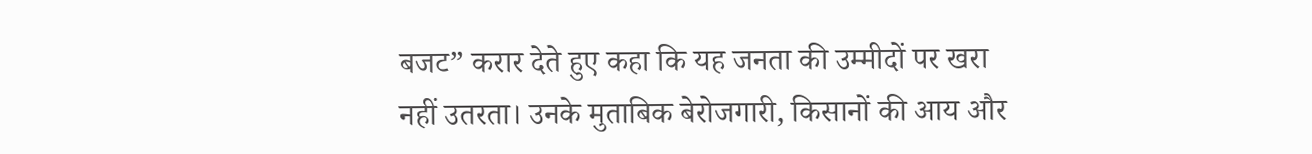बजट” करार देते हुए कहा कि यह जनता की उम्मीदों पर खरा नहीं उतरता। उनके मुताबिक बेरोजगारी, किसानों की आय और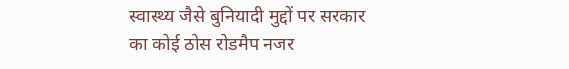स्वास्थ्य जैसे बुनियादी मुद्दों पर सरकार का कोई ठोस रोडमैप नजर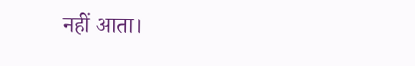नहीं आता।